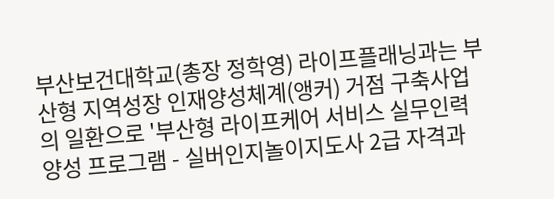부산보건대학교(총장 정학영) 라이프플래닝과는 부산형 지역성장 인재양성체계(앵커) 거점 구축사업의 일환으로 '부산형 라이프케어 서비스 실무인력 양성 프로그램 - 실버인지놀이지도사 2급 자격과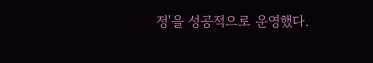정'을 성공적으로 운영했다.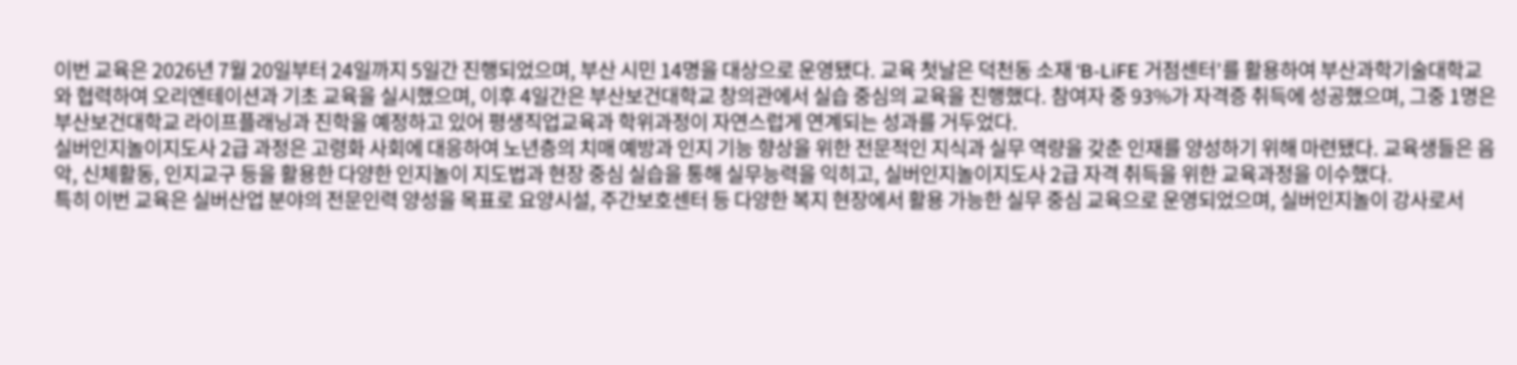이번 교육은 2026년 7월 20일부터 24일까지 5일간 진행되었으며, 부산 시민 14명을 대상으로 운영됐다. 교육 첫날은 덕천동 소재 ‘B-LiFE 거점센터’를 활용하여 부산과학기술대학교와 협력하여 오리엔테이션과 기초 교육을 실시했으며, 이후 4일간은 부산보건대학교 창의관에서 실습 중심의 교육을 진행했다. 참여자 중 93%가 자격증 취득에 성공했으며, 그중 1명은 부산보건대학교 라이프플래닝과 진학을 예정하고 있어 평생직업교육과 학위과정이 자연스럽게 연계되는 성과를 거두었다.
실버인지놀이지도사 2급 과정은 고령화 사회에 대응하여 노년층의 치매 예방과 인지 기능 향상을 위한 전문적인 지식과 실무 역량을 갖춘 인재를 양성하기 위해 마련됐다. 교육생들은 음악, 신체활동, 인지교구 등을 활용한 다양한 인지놀이 지도법과 현장 중심 실습을 통해 실무능력을 익히고, 실버인지놀이지도사 2급 자격 취득을 위한 교육과정을 이수했다.
특히 이번 교육은 실버산업 분야의 전문인력 양성을 목표로 요양시설, 주간보호센터 등 다양한 복지 현장에서 활용 가능한 실무 중심 교육으로 운영되었으며, 실버인지놀이 강사로서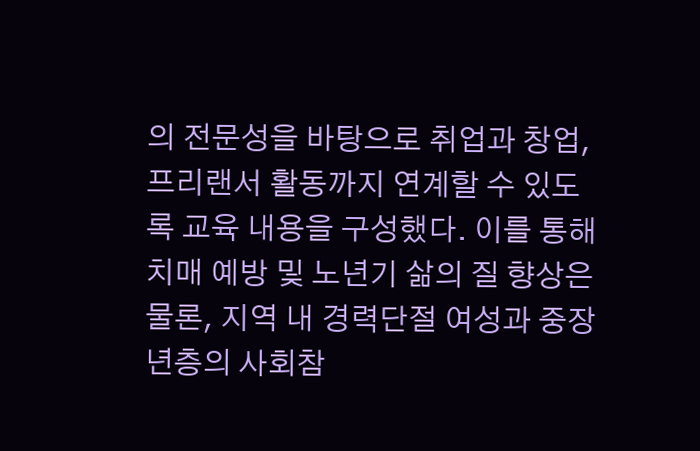의 전문성을 바탕으로 취업과 창업, 프리랜서 활동까지 연계할 수 있도록 교육 내용을 구성했다. 이를 통해 치매 예방 및 노년기 삶의 질 향상은 물론, 지역 내 경력단절 여성과 중장년층의 사회참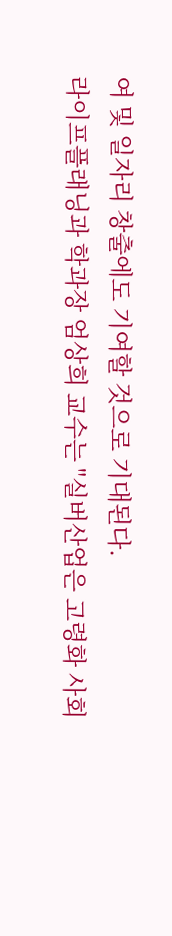여 및 일자리 창출에도 기여할 것으로 기대된다.
라이프플래닝과 학과장 엄상희 교수는 "실버산업은 고령화 사회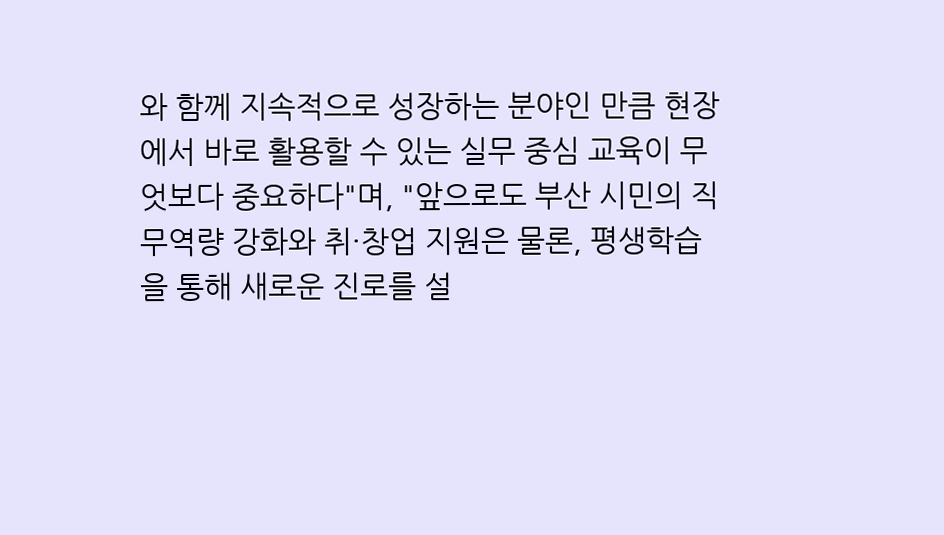와 함께 지속적으로 성장하는 분야인 만큼 현장에서 바로 활용할 수 있는 실무 중심 교육이 무엇보다 중요하다"며, "앞으로도 부산 시민의 직무역량 강화와 취·창업 지원은 물론, 평생학습을 통해 새로운 진로를 설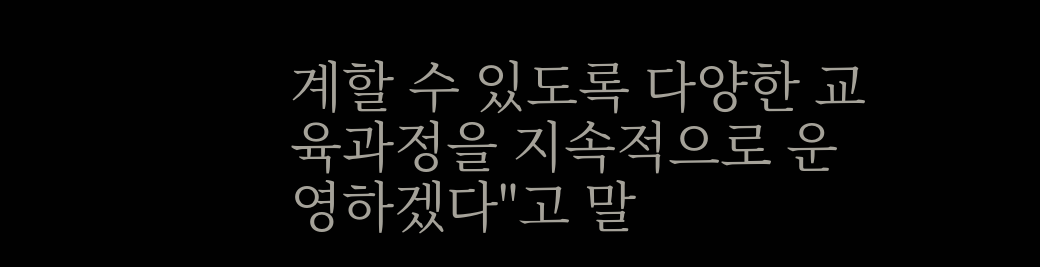계할 수 있도록 다양한 교육과정을 지속적으로 운영하겠다"고 말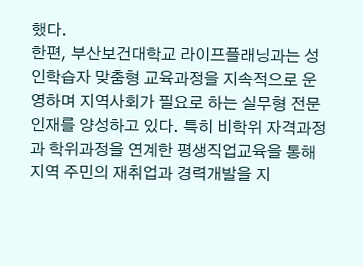했다.
한편, 부산보건대학교 라이프플래닝과는 성인학습자 맞춤형 교육과정을 지속적으로 운영하며 지역사회가 필요로 하는 실무형 전문인재를 양성하고 있다. 특히 비학위 자격과정과 학위과정을 연계한 평생직업교육을 통해 지역 주민의 재취업과 경력개발을 지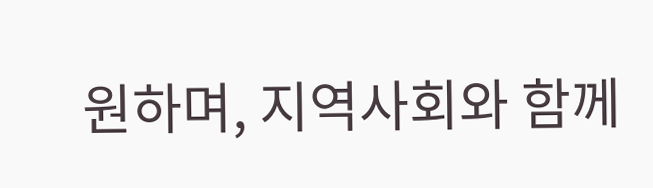원하며, 지역사회와 함께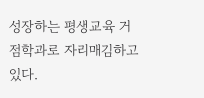성장하는 평생교육 거점학과로 자리매김하고 있다.